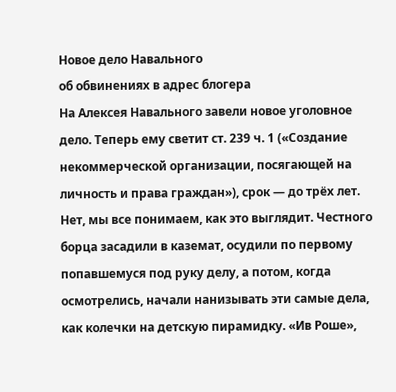Новое дело Навального
об обвинениях в адрес блогера
На Алексея Навального завели новое уголовное дело. Теперь ему светит ст. 239 ч. 1 («Создание некоммерческой организации, посягающей на личность и права граждан»), срок — до трёх лет.
Нет, мы все понимаем, как это выглядит. Честного борца засадили в каземат, осудили по первому попавшемуся под руку делу, а потом, когда осмотрелись, начали нанизывать эти самые дела, как колечки на детскую пирамидку. «Ив Роше»,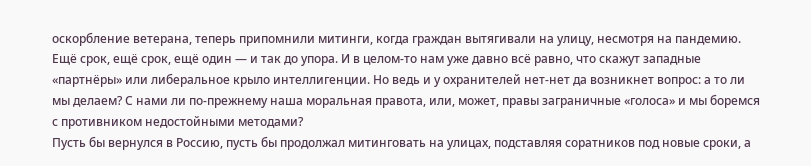оскорбление ветерана, теперь припомнили митинги, когда граждан вытягивали на улицу, несмотря на пандемию. Ещё срок, ещё срок, ещё один — и так до упора. И в целом-то нам уже давно всё равно, что скажут западные «партнёры» или либеральное крыло интеллигенции. Но ведь и у охранителей нет-нет да возникнет вопрос: а то ли мы делаем? С нами ли по-прежнему наша моральная правота, или, может, правы заграничные «голоса» и мы боремся с противником недостойными методами?
Пусть бы вернулся в Россию, пусть бы продолжал митинговать на улицах, подставляя соратников под новые сроки, а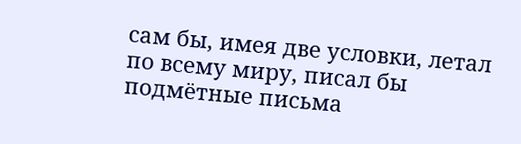сам бы, имея две условки, летал по всему миру, писал бы подмётные письма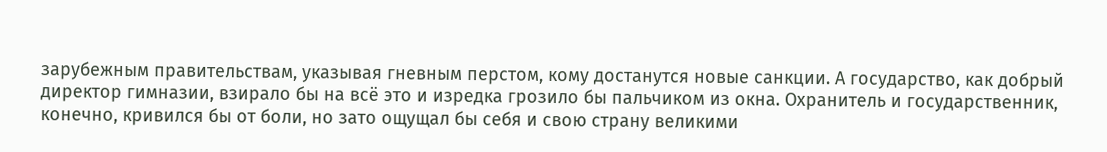зарубежным правительствам, указывая гневным перстом, кому достанутся новые санкции. А государство, как добрый директор гимназии, взирало бы на всё это и изредка грозило бы пальчиком из окна. Охранитель и государственник, конечно, кривился бы от боли, но зато ощущал бы себя и свою страну великими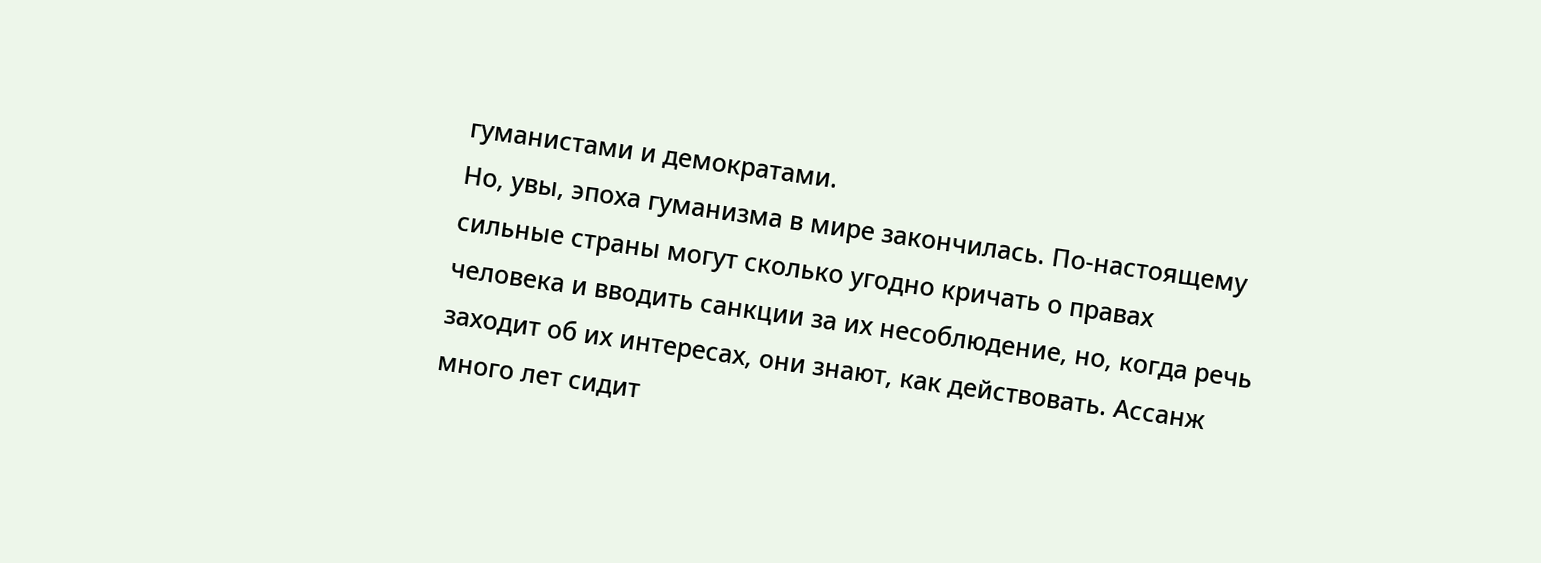гуманистами и демократами.
Но, увы, эпоха гуманизма в мире закончилась. По-настоящему сильные страны могут сколько угодно кричать о правах человека и вводить санкции за их несоблюдение, но, когда речь заходит об их интересах, они знают, как действовать. Ассанж много лет сидит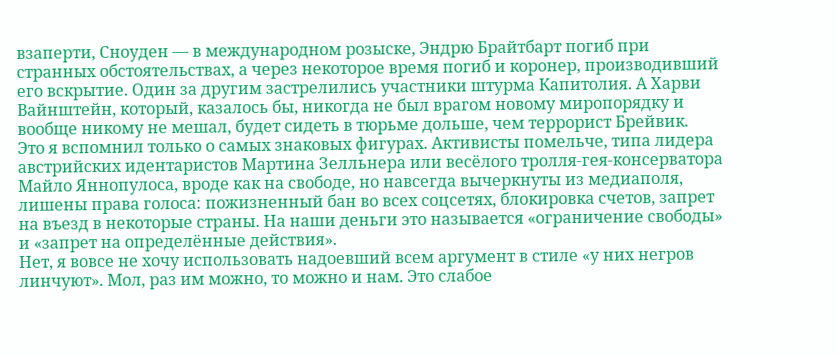взаперти, Сноуден — в международном розыске, Эндрю Брайтбарт погиб при странных обстоятельствах, а через некоторое время погиб и коронер, производивший его вскрытие. Один за другим застрелились участники штурма Капитолия. А Харви Вайнштейн, который, казалось бы, никогда не был врагом новому миропорядку и вообще никому не мешал, будет сидеть в тюрьме дольше, чем террорист Брейвик.
Это я вспомнил только о самых знаковых фигурах. Активисты помельче, типа лидера австрийских идентаристов Мартина Зелльнера или весёлого тролля-гея-консерватора Майло Яннопулоса, вроде как на свободе, но навсегда вычеркнуты из медиаполя, лишены права голоса: пожизненный бан во всех соцсетях, блокировка счетов, запрет на въезд в некоторые страны. На наши деньги это называется «ограничение свободы» и «запрет на определённые действия».
Нет, я вовсе не хочу использовать надоевший всем аргумент в стиле «у них негров линчуют». Мол, раз им можно, то можно и нам. Это слабое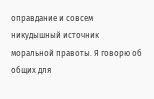оправдание и совсем никудышный источник моральной правоты. Я говорю об общих для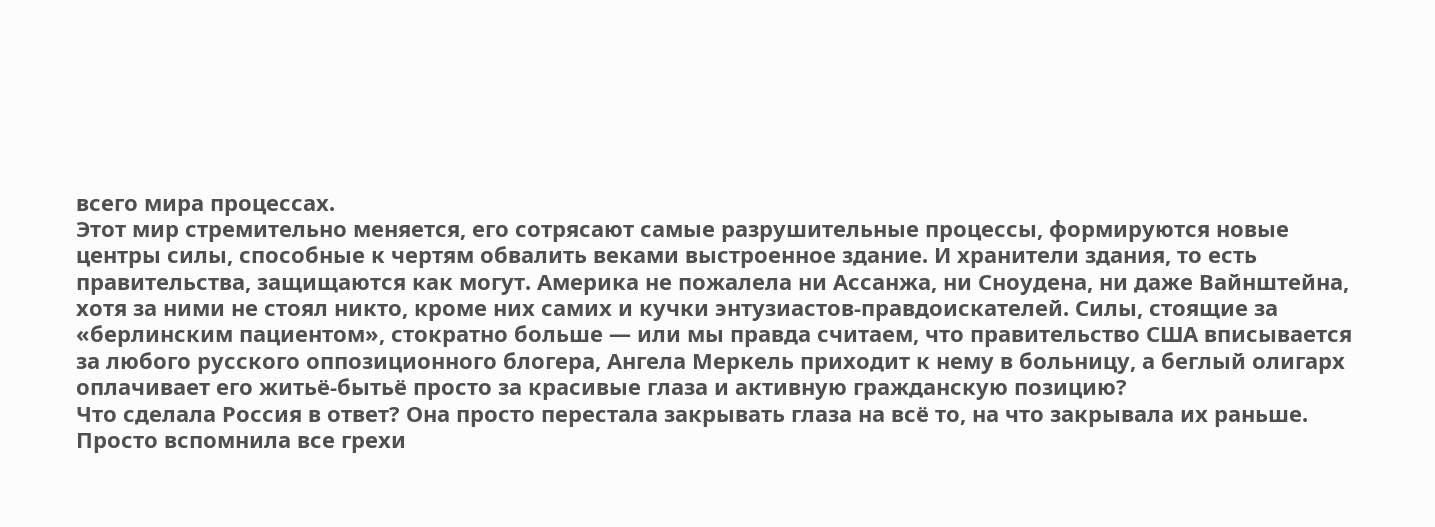всего мира процессах.
Этот мир стремительно меняется, его сотрясают самые разрушительные процессы, формируются новые центры силы, способные к чертям обвалить веками выстроенное здание. И хранители здания, то есть правительства, защищаются как могут. Америка не пожалела ни Ассанжа, ни Сноудена, ни даже Вайнштейна, хотя за ними не стоял никто, кроме них самих и кучки энтузиастов-правдоискателей. Силы, стоящие за «берлинским пациентом», стократно больше — или мы правда считаем, что правительство США вписывается за любого русского оппозиционного блогера, Ангела Меркель приходит к нему в больницу, а беглый олигарх оплачивает его житьё-бытьё просто за красивые глаза и активную гражданскую позицию?
Что сделала Россия в ответ? Она просто перестала закрывать глаза на всё то, на что закрывала их раньше. Просто вспомнила все грехи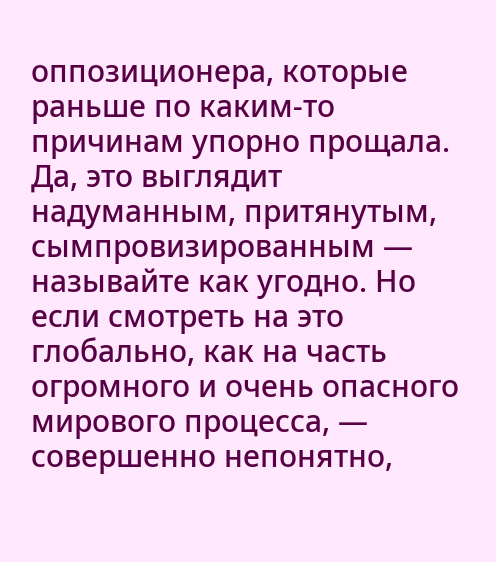оппозиционера, которые раньше по каким-то причинам упорно прощала. Да, это выглядит надуманным, притянутым, сымпровизированным — называйте как угодно. Но если смотреть на это глобально, как на часть огромного и очень опасного мирового процесса, — совершенно непонятно,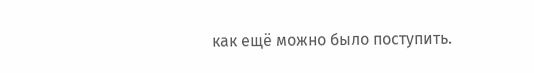как ещё можно было поступить.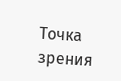Точка зрения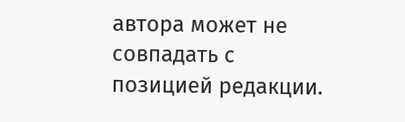автора может не совпадать с позицией редакции.